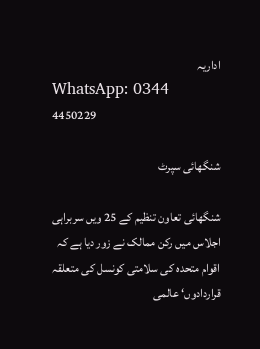اداریہ
WhatsApp: 0344 4450229

شنگھائی سپرٹ

شنگھائی تعاون تنظیم کے 25 ویں سربراہی اجلاس میں رکن ممالک نے زور دیا ہے کہ اقوام متحدہ کی سلامتی کونسل کی متعلقہ قراردادوں‘ عالمی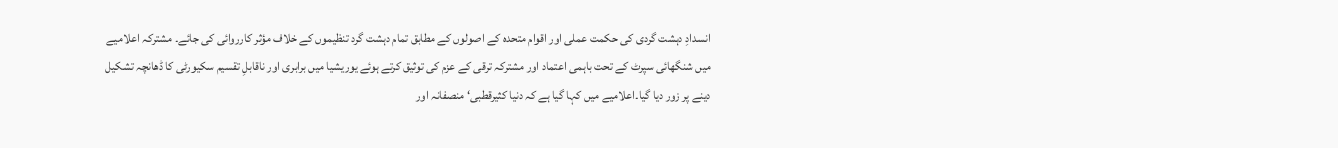انسدادِ دہشت گردی کی حکمت عملی اور اقوام متحدہ کے اصولوں کے مطابق تمام دہشت گرد تنظیموں کے خلاف مؤثر کارروائی کی جائے۔ مشترکہ اعلامیے میں شنگھائی سپرٹ کے تحت باہمی اعتماد اور مشترکہ ترقی کے عزم کی توثیق کرتے ہوئے یوریشیا میں برابری اور ناقابلِ تقسیم سکیورٹی کا ڈھانچہ تشکیل دینے پر زور دیا گیا۔اعلامیے میں کہا گیا ہے کہ دنیا کثیرقطبی‘ منصفانہ اور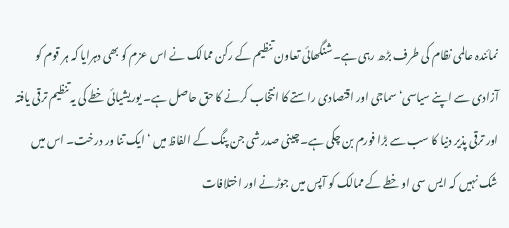نمائندہ عالمی نظام کی طرف بڑھ رہی ہے۔شنگھائی تعاون تنظیم کے رکن ممالک نے اس عزم کو بھی دہرایا کہ ہر قوم کو آزادی سے اپنے سیاسی‘ سماجی اور اقتصادی راستے کا انتخاب کرنے کا حق حاصل ہے۔ یوریشیائی خطے کی یہ تنظیم ترقی یافتہ اور ترقی پذیر دنیا کا سب سے بڑا فورم بن چکی ہے۔ چینی صدر شی جن پنگ کے الفاظ میں ‘ ایک تنا ور درخت۔ اس میں شک نہیں کہ ایس سی او خطے کے ممالک کو آپس میں جوڑنے اور اختلافات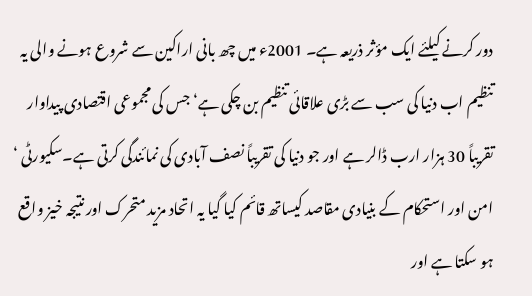دور کرنے کیلئے ایک مؤثر ذریعہ ہے۔ 2001ء میں چھ بانی اراکین سے شروع ہونے والی یہ تنظیم اب دنیا کی سب سے بڑی علاقائی تنظیم بن چکی ہے‘ جس کی مجموعی اقتصادی پیداوار تقریباً 30 ہزار ارب ڈالر ہے اور جو دنیا کی تقریباً نصف آبادی کی نمائندگی کرتی ہے۔سکیورٹی ‘ امن اور استحکام کے بنیادی مقاصد کیساتھ قائم کیا گیا یہ اتحاد مزید متحرک اور نتیجہ خیز واقع ہو سکتا ہے اور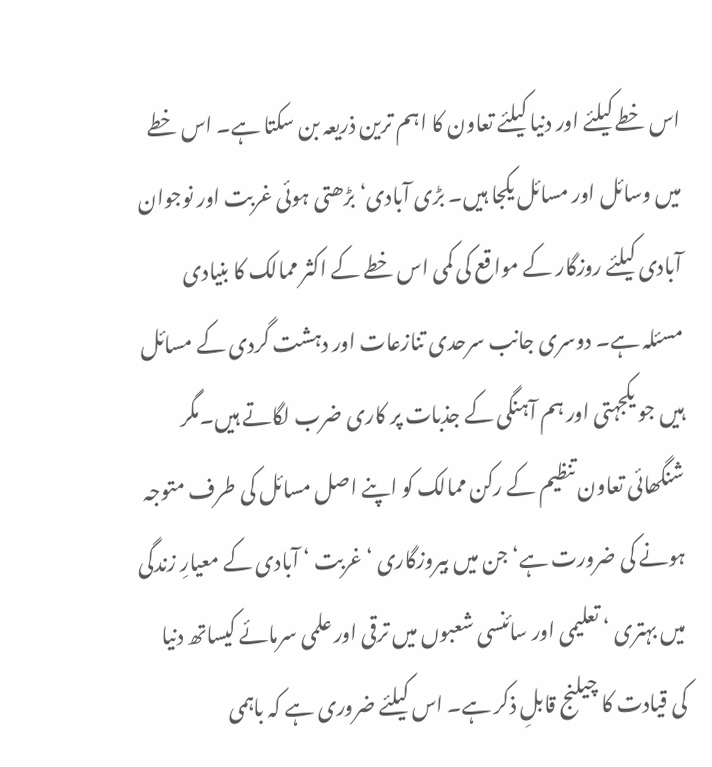اس خطے کیلئے اور دنیا کیلئے تعاون کا اہم ترین ذریعہ بن سکتا ہے۔ اس خطے میں وسائل اور مسائل یکجا ہیں۔ بڑی آبادی‘ بڑھتی ہوئی غربت اور نوجوان آبادی کیلئے روزگار کے مواقع کی کمی اس خطے کے اکثر ممالک کا بنیادی مسئلہ ہے۔ دوسری جانب سرحدی تنازعات اور دہشت گردی کے مسائل ہیں جو یکجہتی اور ہم آہنگی کے جذبات پر کاری ضرب لگاتے ہیں۔مگر شنگھائی تعاون تنظیم کے رکن ممالک کو اپنے اصل مسائل کی طرف متوجہ ہونے کی ضرورت ہے‘جن میں بیروزگاری ‘ غربت ‘ آبادی کے معیارِ زندگی میں بہتری ‘ تعلیمی اور سائنسی شعبوں میں ترقی اور علمی سرمائے کیساتھ دنیا کی قیادت کا چیلنج قابلِ ذکر ہے۔ اس کیلئے ضروری ہے کہ باہمی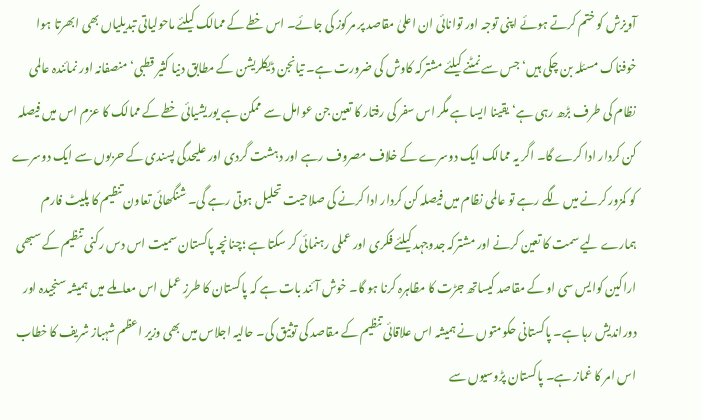آویزش کو ختم کرتے ہوئے اپنی توجہ اور توانائی ان اعلیٰ مقاصد پر مرکوز کی جائے۔ اس خطے کے ممالک کیلئے ماحولیاتی تبدیلیاں بھی ابھرتا ہوا خوفناک مسئلہ بن چکی ہیں‘ جس سے نمٹنے کیلئے مشترکہ کاوش کی ضرورت ہے۔ تیانجن ڈیکلریشن کے مطابق دنیا کثیر قطبی‘ منصفانہ اور نمائندہ عالمی نظام کی طرف بڑھ رہی ہے‘یقینا ایسا ہے مگر اس سفر کی رفتار کا تعین جن عوامل سے ممکن ہے یوریشیائی خطے کے ممالک کا عزم اس میں فیصلہ کن کردار ادا کرے گا۔ اگر یہ ممالک ایک دوسرے کے خلاف مصروف رہے اور دہشت گردی اور علیحدگی پسندی کے حربوں سے ایک دوسرے کو کمزور کرنے میں لگے رہے تو عالمی نظام میں فیصلہ کن کردار ادا کرنے کی صلاحیت تحلیل ہوتی رہے گی۔ شنگھائی تعاون تنظیم کا پلیٹ فارم ہمارے لیے سمت کا تعین کرنے اور مشترکہ جدوجہد کیلئے فکری اور عملی رہنمائی کر سکتا ہے ؛چنانچہ پاکستان سمیت اس دس رکنی تنظیم کے سبھی اراکین کوایس سی او کے مقاصد کیساتھ جڑت کا مظاہرہ کرنا ہو گا۔ خوش آئند بات ہے کہ پاکستان کا طرزِ عمل اس معاملے میں ہمیشہ سنجیدہ اور دوراندیش رہا ہے۔ پاکستانی حکومتوں نے ہمیشہ اس علاقائی تنظیم کے مقاصد کی توثیق کی۔ حالیہ اجلاس میں بھی وزیر اعظم شہباز شریف کا خطاب اس امر کا غماز ہے۔ پاکستان پڑوسیوں سے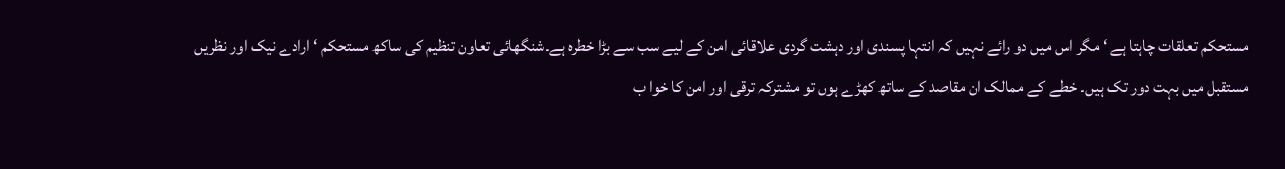مستحکم تعلقات چاہتا ہے ‘ مگر اس میں دو رائے نہیں کہ انتہا پسندی اور دہشت گردی علاقائی امن کے لیے سب سے بڑا خطرہ ہے۔شنگھائی تعاون تنظیم کی ساکھ مستحکم ‘ ارادے نیک اور نظریں مستقبل میں بہت دور تک ہیں۔ خطے کے ممالک ان مقاصد کے ساتھ کھڑے ہوں تو مشترکہ ترقی اور امن کا خوا ب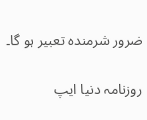ضرور شرمندہ تعبیر ہو گا۔

روزنامہ دنیا ایپ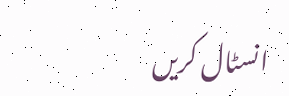انسٹال کریں